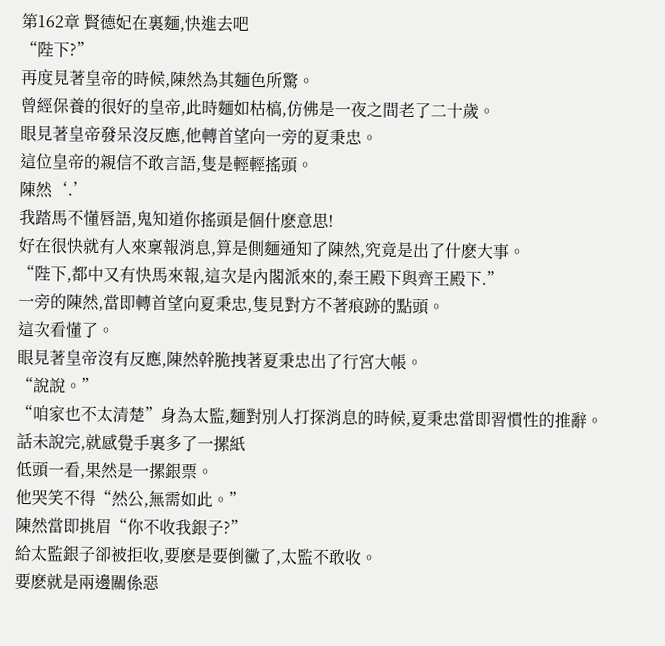第162章 賢德妃在裏麵,快進去吧
“陛下?”
再度見著皇帝的時候,陳然為其麵色所驚。
曾經保養的很好的皇帝,此時麵如枯槁,仿佛是一夜之間老了二十歲。
眼見著皇帝發呆沒反應,他轉首望向一旁的夏秉忠。
這位皇帝的親信不敢言語,隻是輕輕搖頭。
陳然‘.’
我踏馬不懂唇語,鬼知道你搖頭是個什麽意思!
好在很快就有人來稟報消息,算是側麵通知了陳然,究竟是出了什麽大事。
“陛下,都中又有快馬來報,這次是內閣派來的,秦王殿下與齊王殿下.”
一旁的陳然,當即轉首望向夏秉忠,隻見對方不著痕跡的點頭。
這次看懂了。
眼見著皇帝沒有反應,陳然幹脆拽著夏秉忠出了行宮大帳。
“說說。”
“咱家也不太清楚”身為太監,麵對別人打探消息的時候,夏秉忠當即習慣性的推辭。
話未說完,就感覺手裏多了一摞紙
低頭一看,果然是一摞銀票。
他哭笑不得“然公,無需如此。”
陳然當即挑眉“你不收我銀子?”
給太監銀子卻被拒收,要麽是要倒黴了,太監不敢收。
要麽就是兩邊關係惡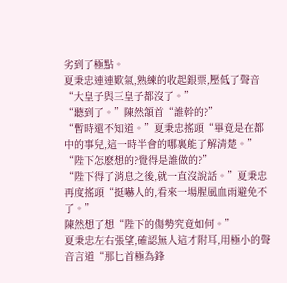劣到了極點。
夏秉忠連連歎氣,熟練的收起銀票,壓低了聲音“大皇子與三皇子都沒了。”
“聽到了。”陳然頷首“誰幹的?”
“暫時還不知道。”夏秉忠搖頭“畢竟是在都中的事兒,這一時半會的哪裏能了解清楚。”
“陛下怎麽想的?覺得是誰做的?”
“陛下得了消息之後,就一直沒說話。”夏秉忠再度搖頭“挺嚇人的,看來一場腥風血雨避免不了。”
陳然想了想“陛下的傷勢究竟如何。”
夏秉忠左右張望,確認無人這才附耳,用極小的聲音言道“那匕首極為鋒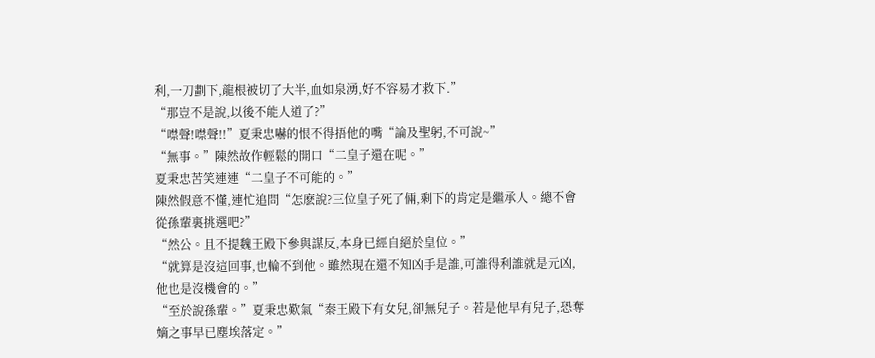利,一刀劃下,龍根被切了大半,血如泉湧,好不容易才救下.”
“那豈不是說,以後不能人道了?”
“噤聲!噤聲!!”夏秉忠嚇的恨不得捂他的嘴“論及聖躬,不可說~”
“無事。”陳然故作輕鬆的開口“二皇子還在呢。”
夏秉忠苦笑連連“二皇子不可能的。”
陳然假意不懂,連忙追問“怎麽說?三位皇子死了倆,剩下的肯定是繼承人。總不會從孫輩裏挑選吧?”
“然公。且不提魏王殿下參與謀反,本身已經自絕於皇位。”
“就算是沒這回事,也輪不到他。雖然現在還不知凶手是誰,可誰得利誰就是元凶,他也是沒機會的。”
“至於說孫輩。”夏秉忠歎氣“秦王殿下有女兒,卻無兒子。若是他早有兒子,恐奪嫡之事早已塵埃落定。”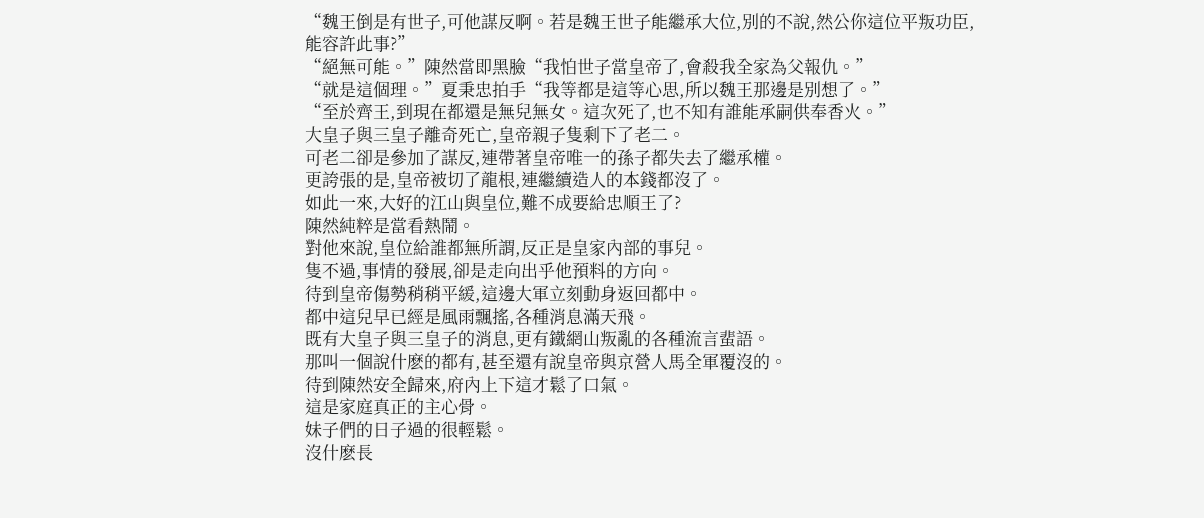“魏王倒是有世子,可他謀反啊。若是魏王世子能繼承大位,別的不說,然公你這位平叛功臣,能容許此事?”
“絕無可能。”陳然當即黑臉“我怕世子當皇帝了,會殺我全家為父報仇。”
“就是這個理。”夏秉忠拍手“我等都是這等心思,所以魏王那邊是別想了。”
“至於齊王,到現在都還是無兒無女。這次死了,也不知有誰能承嗣供奉香火。”
大皇子與三皇子離奇死亡,皇帝親子隻剩下了老二。
可老二卻是參加了謀反,連帶著皇帝唯一的孫子都失去了繼承權。
更誇張的是,皇帝被切了龍根,連繼續造人的本錢都沒了。
如此一來,大好的江山與皇位,難不成要給忠順王了?
陳然純粹是當看熱鬧。
對他來說,皇位給誰都無所謂,反正是皇家內部的事兒。
隻不過,事情的發展,卻是走向出乎他預料的方向。
待到皇帝傷勢稍稍平緩,這邊大軍立刻動身返回都中。
都中這兒早已經是風雨飄搖,各種消息滿天飛。
既有大皇子與三皇子的消息,更有鐵網山叛亂的各種流言蜚語。
那叫一個說什麽的都有,甚至還有說皇帝與京營人馬全軍覆沒的。
待到陳然安全歸來,府內上下這才鬆了口氣。
這是家庭真正的主心骨。
妹子們的日子過的很輕鬆。
沒什麽長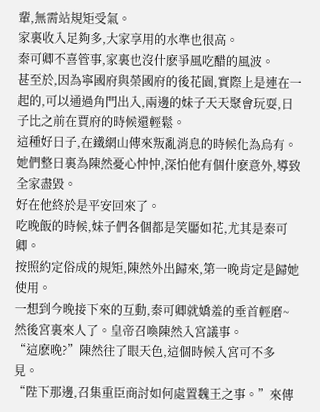輩,無需站規矩受氣。
家裏收入足夠多,大家享用的水準也很高。
秦可卿不喜管事,家裏也沒什麽爭風吃醋的風波。
甚至於,因為寧國府與榮國府的後花園,實際上是連在一起的,可以通過角門出入,兩邊的妹子天天聚會玩耍,日子比之前在賈府的時候還輕鬆。
這種好日子,在鐵網山傳來叛亂消息的時候化為烏有。
她們整日裏為陳然憂心忡忡,深怕他有個什麽意外,導致全家盡毀。
好在他終於是平安回來了。
吃晚飯的時候,妹子們各個都是笑靨如花,尤其是秦可卿。
按照約定俗成的規矩,陳然外出歸來,第一晚肯定是歸她使用。
一想到今晚接下來的互動,秦可卿就嬌羞的垂首輕磨~
然後宮裏來人了。皇帝召喚陳然入宮議事。
“這麽晚?”陳然往了眼天色,這個時候入宮可不多見。
“陛下那邊,召集重臣商討如何處置魏王之事。”來傳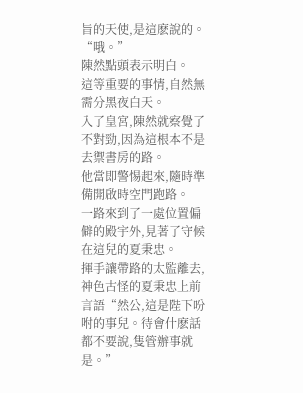旨的天使,是這麽說的。
“哦。”
陳然點頭表示明白。
這等重要的事情,自然無需分黑夜白天。
入了皇宮,陳然就察覺了不對勁,因為這根本不是去禦書房的路。
他當即警惕起來,隨時準備開啟時空門跑路。
一路來到了一處位置偏僻的殿宇外,見著了守候在這兒的夏秉忠。
揮手讓帶路的太監離去,神色古怪的夏秉忠上前言語“然公,這是陛下吩咐的事兒。待會什麽話都不要說,隻管辦事就是。”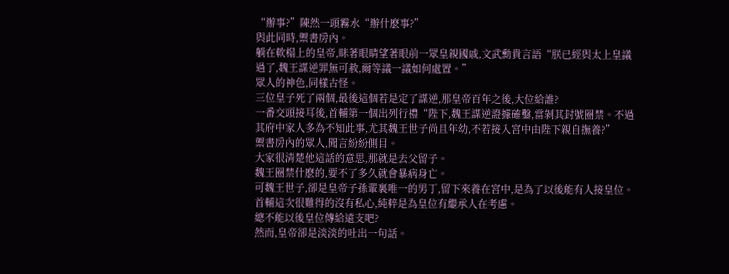“辦事?”陳然一頭霧水“辦什麽事?”
與此同時,禦書房內。
躺在軟榻上的皇帝,眯著眼睛望著眼前一眾皇親國戚,文武勳貴言語“朕已經與太上皇議過了,魏王謀逆罪無可赦,爾等議一議如何處置。”
眾人的神色,同樣古怪。
三位皇子死了兩個,最後這個若是定了謀逆,那皇帝百年之後,大位給誰?
一番交頭接耳後,首輔第一個出列行禮“陛下,魏王謀逆證據確鑿,當剝其封號圈禁。不過其府中家人多為不知此事,尤其魏王世子尚且年幼,不若接入宮中由陛下親自撫養?”
禦書房內的眾人,聞言紛紛側目。
大家很清楚他這話的意思,那就是去父留子。
魏王圈禁什麽的,要不了多久就會暴病身亡。
可魏王世子,卻是皇帝子孫輩裏唯一的男丁,留下來養在宮中,是為了以後能有人接皇位。
首輔這次很難得的沒有私心,純粹是為皇位有繼承人在考慮。
總不能以後皇位傳給遠支吧?
然而,皇帝卻是淡淡的吐出一句話。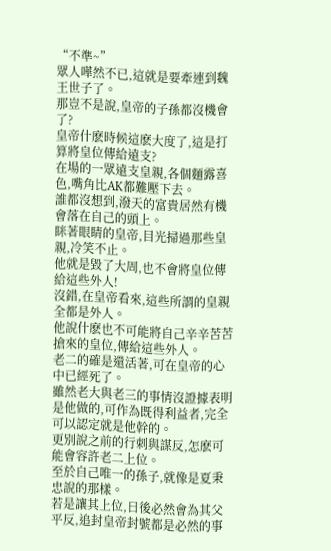“不準~”
眾人嘩然不已,這就是要牽連到魏王世子了。
那豈不是說,皇帝的子孫都沒機會了?
皇帝什麽時候這麽大度了,這是打算將皇位傳給遠支?
在場的一眾遠支皇親,各個麵露喜色,嘴角比AK都難壓下去。
誰都沒想到,潑天的富貴居然有機會落在自己的頭上。
眯著眼睛的皇帝,目光掃過那些皇親,冷笑不止。
他就是毀了大周,也不會將皇位傳給這些外人!
沒錯,在皇帝看來,這些所謂的皇親全都是外人。
他說什麽也不可能將自己辛辛苦苦搶來的皇位,傳給這些外人。
老二的確是還活著,可在皇帝的心中已經死了。
雖然老大與老三的事情沒證據表明是他做的,可作為既得利益者,完全可以認定就是他幹的。
更別說之前的行刺與謀反,怎麽可能會容許老二上位。
至於自己唯一的孫子,就像是夏秉忠說的那樣。
若是讓其上位,日後必然會為其父平反,追封皇帝封號都是必然的事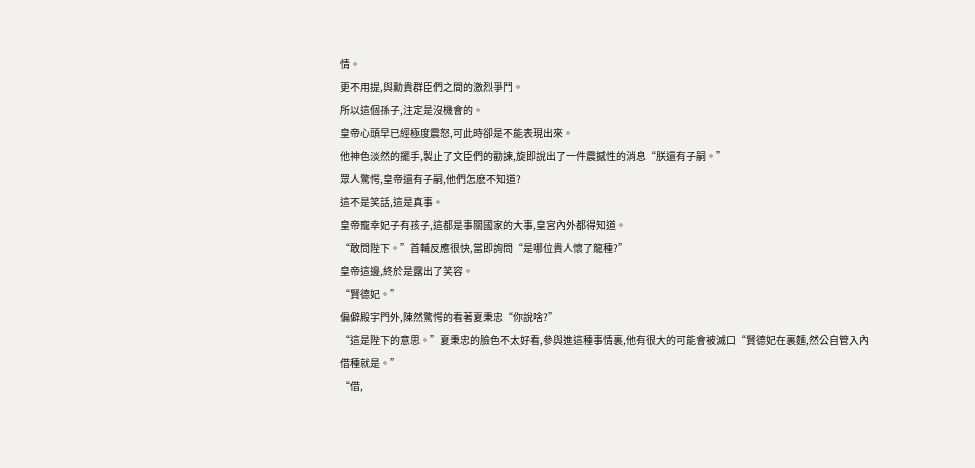情。
更不用提,與勳貴群臣們之間的激烈爭鬥。
所以這個孫子,注定是沒機會的。
皇帝心頭早已經極度震怒,可此時卻是不能表現出來。
他神色淡然的擺手,製止了文臣們的勸諫,旋即說出了一件震撼性的消息“朕還有子嗣。”
眾人驚愕,皇帝還有子嗣,他們怎麽不知道?
這不是笑話,這是真事。
皇帝寵幸妃子有孩子,這都是事關國家的大事,皇宮內外都得知道。
“敢問陛下。”首輔反應很快,當即詢問“是哪位貴人懷了龍種?”
皇帝這邊,終於是露出了笑容。
“賢德妃。”
偏僻殿宇門外,陳然驚愕的看著夏秉忠“你說啥?”
“這是陛下的意思。”夏秉忠的臉色不太好看,參與進這種事情裏,他有很大的可能會被滅口“賢德妃在裏麵,然公自管入內借種就是。”
“借,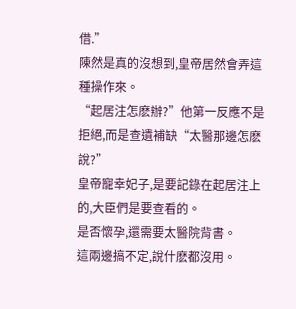借.”
陳然是真的沒想到,皇帝居然會弄這種操作來。
“起居注怎麽辦?”他第一反應不是拒絕,而是查遺補缺“太醫那邊怎麽說?”
皇帝寵幸妃子,是要記錄在起居注上的,大臣們是要查看的。
是否懷孕,還需要太醫院背書。
這兩邊搞不定,說什麽都沒用。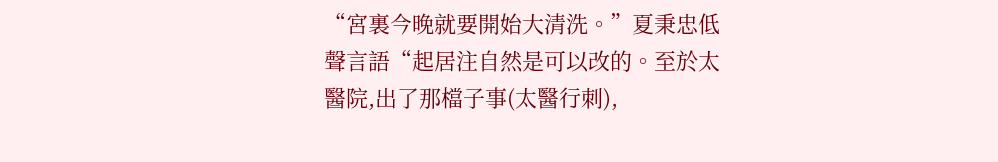“宮裏今晚就要開始大清洗。”夏秉忠低聲言語“起居注自然是可以改的。至於太醫院,出了那檔子事(太醫行刺),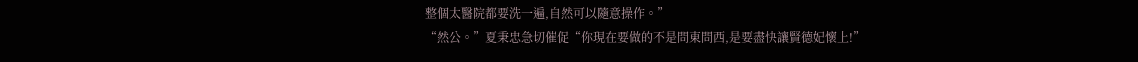整個太醫院都要洗一遍,自然可以隨意操作。”
“然公。”夏秉忠急切催促“你現在要做的不是問東問西,是要盡快讓賢德妃懷上!”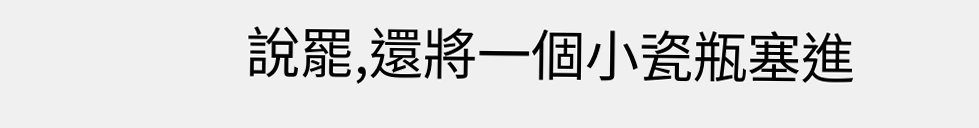說罷,還將一個小瓷瓶塞進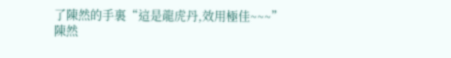了陳然的手裏“這是龍虎丹,效用極佳~~~”
陳然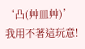‘凸(艸皿艸)’
我用不著這玩意!